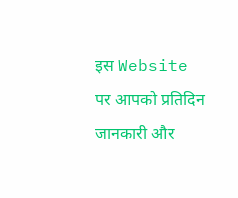इस Website पर आपको प्रतिदिन जानकारी और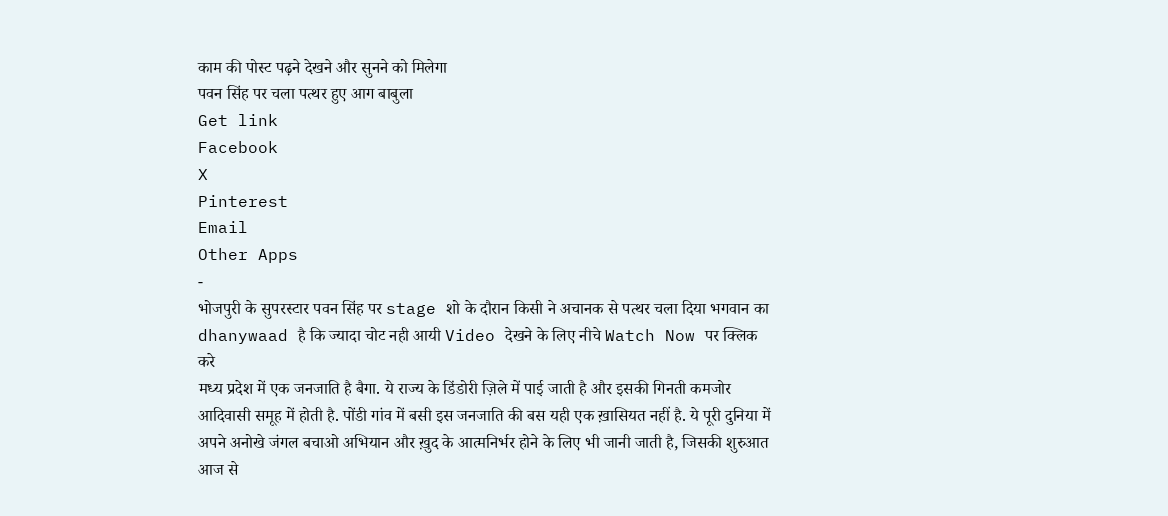काम की पोस्ट पढ़ने देखने और सुनने को मिलेगा
पवन सिंह पर चला पत्थर हुए आग बाबुला
Get link
Facebook
X
Pinterest
Email
Other Apps
-
भोजपुरी के सुपरस्टार पवन सिंह पर stage शो के दौरान किसी ने अचानक से पत्थर चला दिया भगवान का dhanywaad है कि ज्यादा चोट नही आयी Video देखने के लिए नीचे Watch Now पर क्लिक करे
मध्य प्रदेश में एक जनजाति है बैगा. ये राज्य के डिंडोरी ज़िले में पाई जाती है और इसकी गिनती कमजोर आदिवासी समूह में होती है. पोंडी गांव में बसी इस जनजाति की बस यही एक ख़ासियत नहीं है. ये पूरी दुनिया में अपने अनोखे जंगल बचाओ अभियान और ख़ुद के आत्मनिर्भर होने के लिए भी जानी जाती है, जिसकी शुरुआत आज से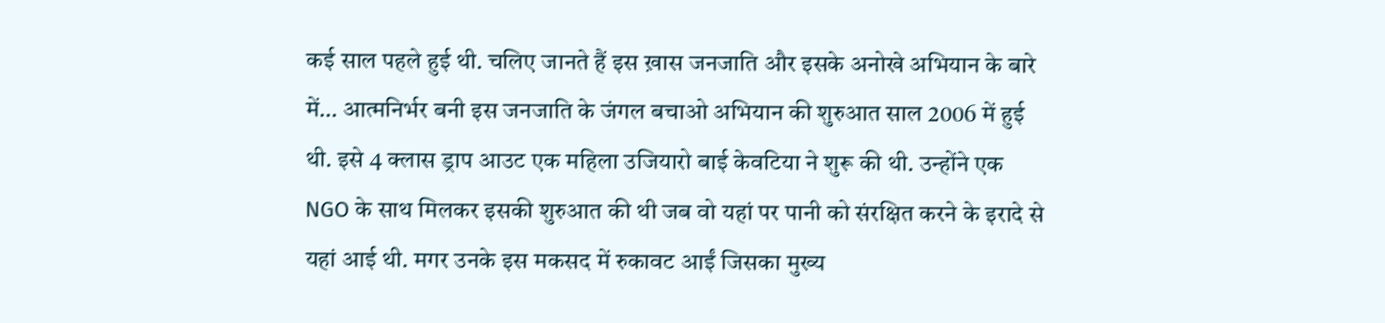कई साल पहले हुई थी. चलिए जानते हैं इस ख़ास जनजाति और इसके अनोखे अभियान के बारे में… आत्मनिर्भर बनी इस जनजाति के जंगल बचाओ अभियान की शुरुआत साल 2006 में हुई थी. इसे 4 क्लास ड्राप आउट एक महिला उजियारो बाई केवटिया ने शुरू की थी. उन्होंने एक NGO के साथ मिलकर इसकी शुरुआत की थी जब वो यहां पर पानी को संरक्षित करने के इरादे से यहां आई थी. मगर उनके इस मकसद में रुकावट आईं जिसका मुख्य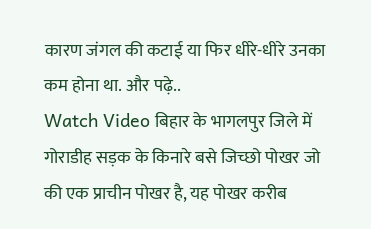कारण जंगल की कटाई या फिर धीरे-धीरे उनका कम होना था. और पढ़े..
Watch Video बिहार के भागलपुर जिले में गोराडीह सड़क के किनारे बसे जिच्छो पोखर जो की एक प्राचीन पोखर है, यह पोखर करीब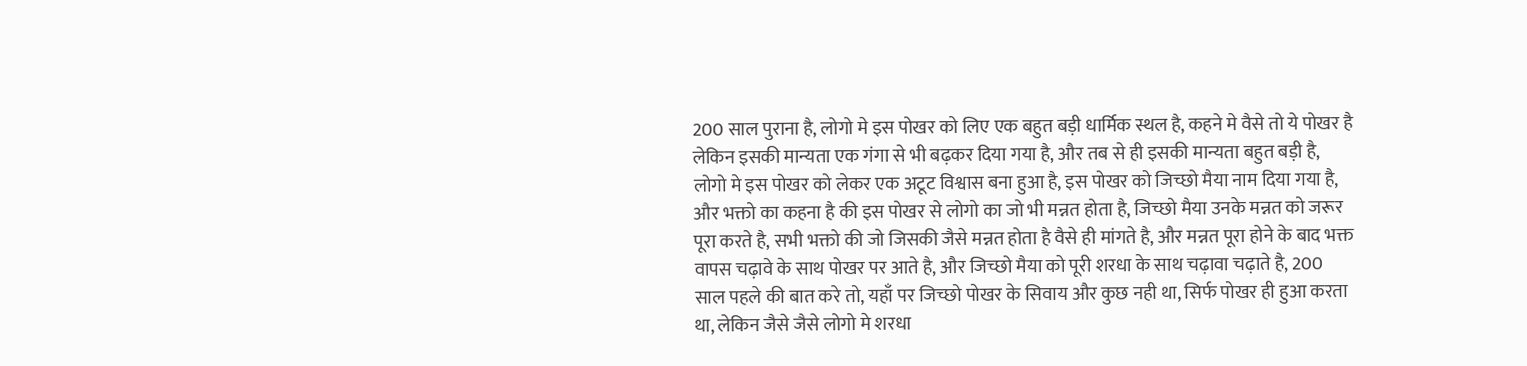200 साल पुराना है, लोगो मे इस पोखर को लिए एक बहुत बड़ी धार्मिक स्थल है, कहने मे वैसे तो ये पोखर है लेकिन इसकी मान्यता एक गंगा से भी बढ़कर दिया गया है, और तब से ही इसकी मान्यता बहुत बड़ी है, लोगो मे इस पोखर को लेकर एक अटूट विश्वास बना हुआ है, इस पोखर को जिच्छो मैया नाम दिया गया है, और भक्तो का कहना है की इस पोखर से लोगो का जो भी मन्नत होता है, जिच्छो मैया उनके मन्नत को जरूर पूरा करते है, सभी भक्तो की जो जिसकी जैसे मन्नत होता है वैसे ही मांगते है, और मन्नत पूरा होने के बाद भक्त वापस चढ़ावे के साथ पोखर पर आते है, और जिच्छो मैया को पूरी शरधा के साथ चढ़ावा चढ़ाते है, 200 साल पहले की बात करे तो, यहाँ पर जिच्छो पोखर के सिवाय और कुछ नही था, सिर्फ पोखर ही हुआ करता था, लेकिन जैसे जैसे लोगो मे शरधा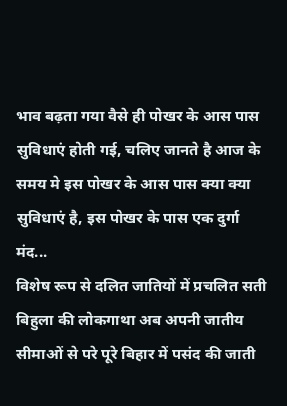भाव बढ़ता गया वैसे ही पोखर के आस पास सुविधाएं होती गई, चलिए जानते है आज के समय मे इस पोखर के आस पास क्या क्या सुविधाएं है, इस पोखर के पास एक दुर्गा मंद...
विशेष रूप से दलित जातियों में प्रचलित सती बिहुला की लोकगाथा अब अपनी जातीय सीमाओं से परे पूरे बिहार में पसंद की जाती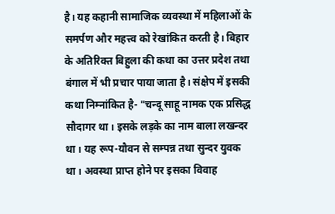है। यह कहानी सामाजिक व्यवस्था में महिलाओं के समर्पण और महत्त्व को रेखांकित करती है। बिहार के अतिरिक्त बिहुला की कथा का उत्तर प्रदेश तथा बंगाल में भी प्रचार पाया जाता है। संक्षेप में इसकी कथा निम्नांकित है- "चन्दू साहू नामक एक प्रसिद्ध सौदागर था। इसके लड़के का नाम बाला लखन्दर था। यह रूप-यौवन से सम्पन्न तथा सुन्दर युवक था। अवस्था प्राप्त होने पर इसका विवाह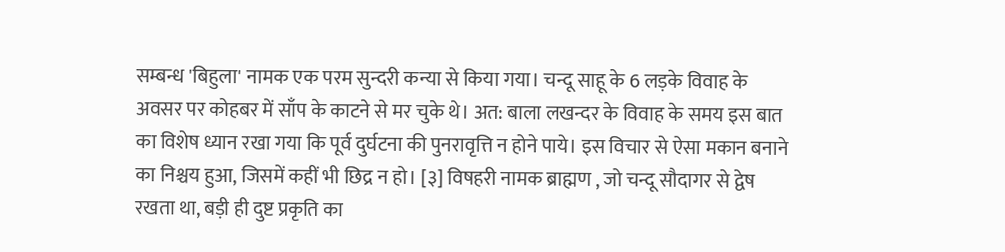सम्बन्ध 'बिहुला' नामक एक परम सुन्दरी कन्या से किया गया। चन्दू साहू के 6 लड़के विवाह के अवसर पर कोहबर में साँप के काटने से मर चुके थे। अत: बाला लखन्दर के विवाह के समय इस बात का विशेष ध्यान रखा गया कि पूर्व दुर्घटना की पुनरावृत्ति न होने पाये। इस विचार से ऐसा मकान बनाने का निश्चय हुआ, जिसमें कहीं भी छिद्र न हो। [३] विषहरी नामक ब्राह्मण , जो चन्दू सौदागर से द्वेष रखता था, बड़ी ही दुष्ट प्रकृति का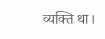व्यक्ति था।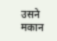उसने मकान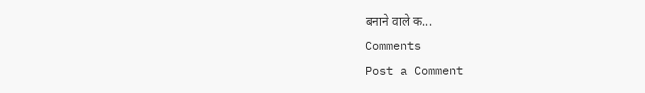बनाने वाले क...
Comments
Post a Comment